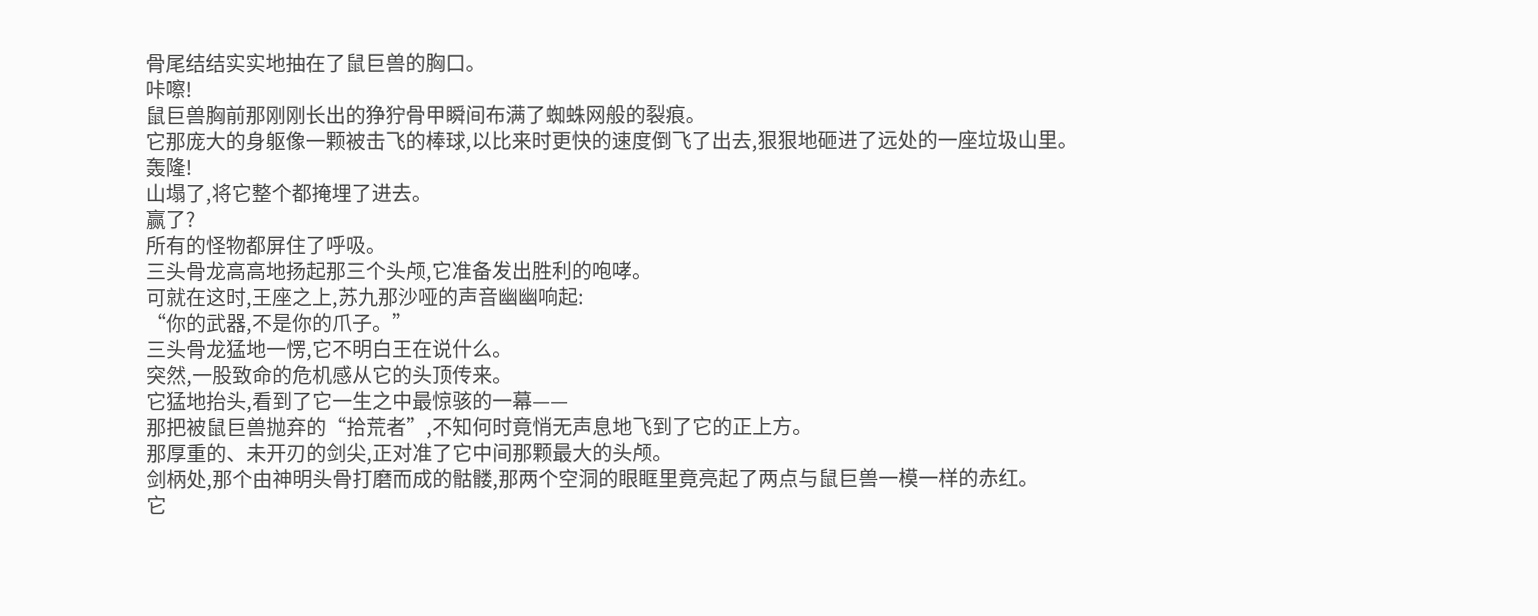骨尾结结实实地抽在了鼠巨兽的胸口。
咔嚓!
鼠巨兽胸前那刚刚长出的狰狞骨甲瞬间布满了蜘蛛网般的裂痕。
它那庞大的身躯像一颗被击飞的棒球,以比来时更快的速度倒飞了出去,狠狠地砸进了远处的一座垃圾山里。
轰隆!
山塌了,将它整个都掩埋了进去。
赢了?
所有的怪物都屏住了呼吸。
三头骨龙高高地扬起那三个头颅,它准备发出胜利的咆哮。
可就在这时,王座之上,苏九那沙哑的声音幽幽响起:
“你的武器,不是你的爪子。”
三头骨龙猛地一愣,它不明白王在说什么。
突然,一股致命的危机感从它的头顶传来。
它猛地抬头,看到了它一生之中最惊骇的一幕——
那把被鼠巨兽抛弃的“拾荒者”,不知何时竟悄无声息地飞到了它的正上方。
那厚重的、未开刃的剑尖,正对准了它中间那颗最大的头颅。
剑柄处,那个由神明头骨打磨而成的骷髅,那两个空洞的眼眶里竟亮起了两点与鼠巨兽一模一样的赤红。
它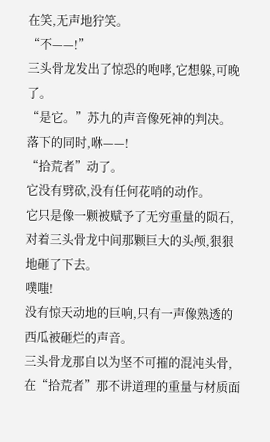在笑,无声地狞笑。
“不——!”
三头骨龙发出了惊恐的咆哮,它想躲,可晚了。
“是它。”苏九的声音像死神的判决。
落下的同时,咻——!
“拾荒者”动了。
它没有劈砍,没有任何花哨的动作。
它只是像一颗被赋予了无穷重量的陨石,对着三头骨龙中间那颗巨大的头颅,狠狠地砸了下去。
噗嗤!
没有惊天动地的巨响,只有一声像熟透的西瓜被砸烂的声音。
三头骨龙那自以为坚不可摧的混沌头骨,在“拾荒者”那不讲道理的重量与材质面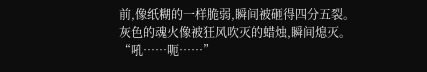前,像纸糊的一样脆弱,瞬间被砸得四分五裂。
灰色的魂火像被狂风吹灭的蜡烛,瞬间熄灭。
“吼……呃……”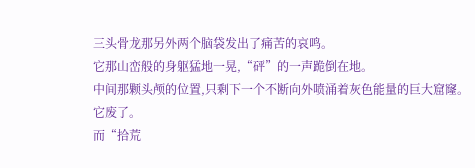三头骨龙那另外两个脑袋发出了痛苦的哀鸣。
它那山峦般的身躯猛地一晃,“砰”的一声跪倒在地。
中间那颗头颅的位置,只剩下一个不断向外喷涌着灰色能量的巨大窟窿。
它废了。
而“拾荒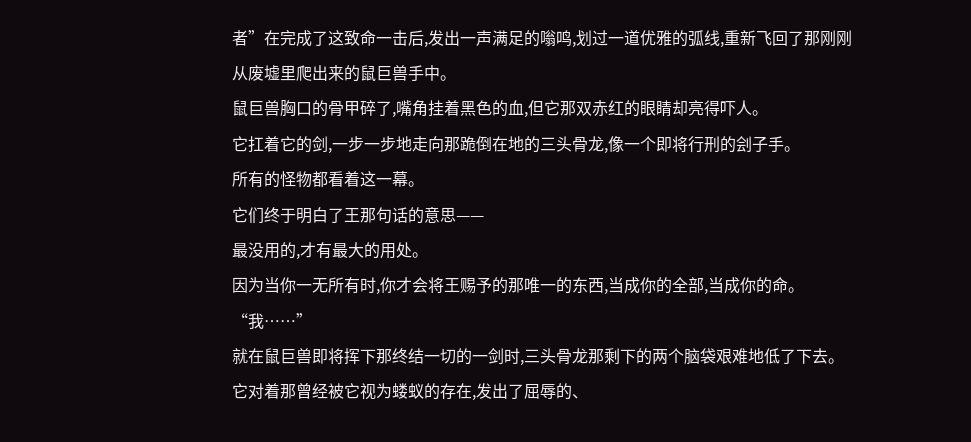者”在完成了这致命一击后,发出一声满足的嗡鸣,划过一道优雅的弧线,重新飞回了那刚刚从废墟里爬出来的鼠巨兽手中。
鼠巨兽胸口的骨甲碎了,嘴角挂着黑色的血,但它那双赤红的眼睛却亮得吓人。
它扛着它的剑,一步一步地走向那跪倒在地的三头骨龙,像一个即将行刑的刽子手。
所有的怪物都看着这一幕。
它们终于明白了王那句话的意思——
最没用的,才有最大的用处。
因为当你一无所有时,你才会将王赐予的那唯一的东西,当成你的全部,当成你的命。
“我……”
就在鼠巨兽即将挥下那终结一切的一剑时,三头骨龙那剩下的两个脑袋艰难地低了下去。
它对着那曾经被它视为蝼蚁的存在,发出了屈辱的、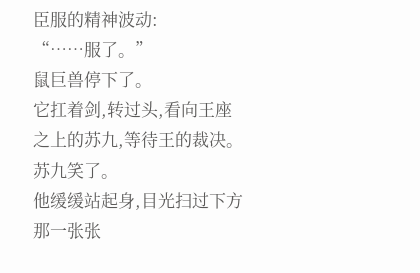臣服的精神波动:
“……服了。”
鼠巨兽停下了。
它扛着剑,转过头,看向王座之上的苏九,等待王的裁决。
苏九笑了。
他缓缓站起身,目光扫过下方那一张张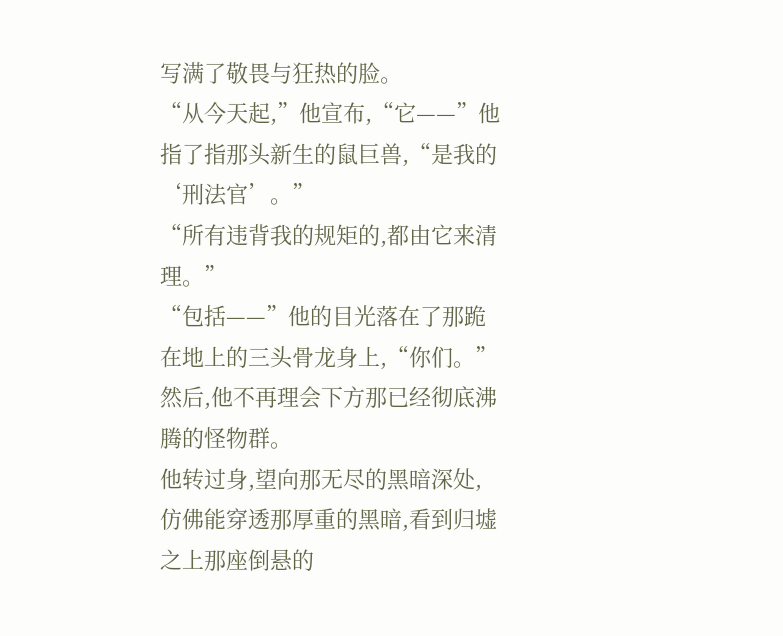写满了敬畏与狂热的脸。
“从今天起,”他宣布,“它——”他指了指那头新生的鼠巨兽,“是我的‘刑法官’。”
“所有违背我的规矩的,都由它来清理。”
“包括——”他的目光落在了那跪在地上的三头骨龙身上,“你们。”
然后,他不再理会下方那已经彻底沸腾的怪物群。
他转过身,望向那无尽的黑暗深处,仿佛能穿透那厚重的黑暗,看到归墟之上那座倒悬的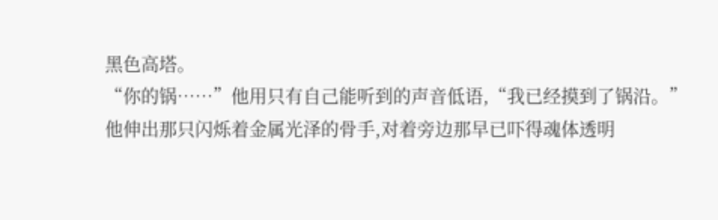黑色高塔。
“你的锅……”他用只有自己能听到的声音低语,“我已经摸到了锅沿。”
他伸出那只闪烁着金属光泽的骨手,对着旁边那早已吓得魂体透明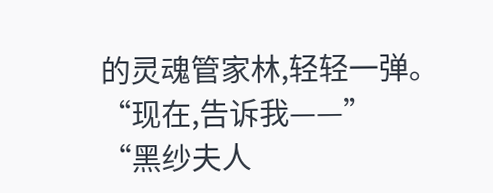的灵魂管家林,轻轻一弹。
“现在,告诉我——”
“黑纱夫人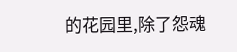的花园里,除了怨魂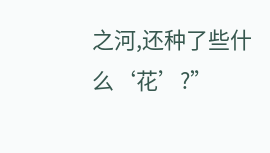之河,还种了些什么‘花’?”